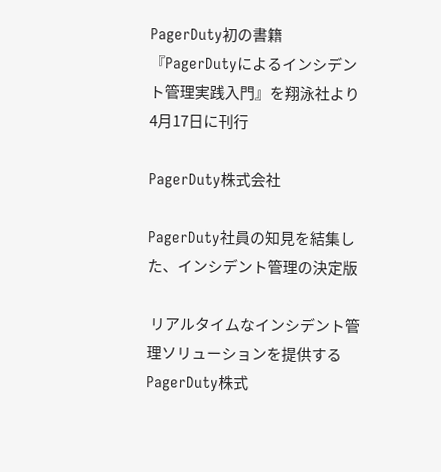PagerDuty初の書籍『PagerDutyによるインシデント管理実践入門』を翔泳社より4月17日に刊行

PagerDuty株式会社

PagerDuty社員の知見を結集した、インシデント管理の決定版

 リアルタイムなインシデント管理ソリューションを提供するPagerDuty株式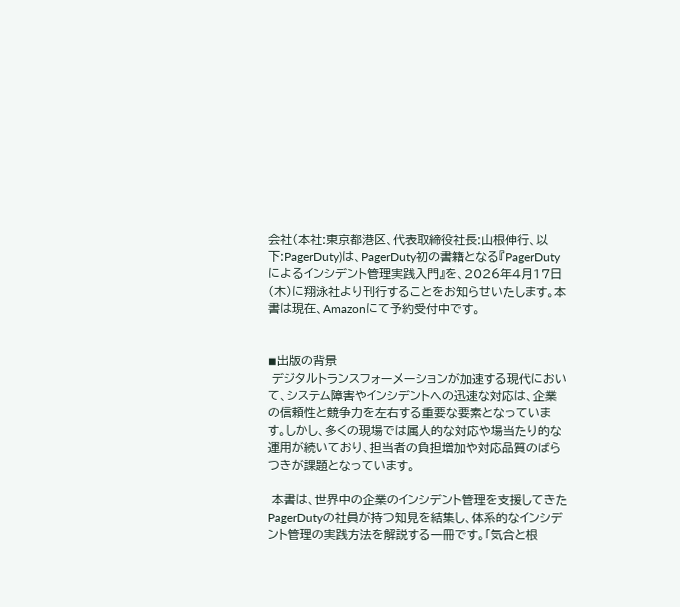会社(本社:東京都港区、代表取締役社長:山根伸行、以下:PagerDuty)は、PagerDuty初の書籍となる『PagerDutyによるインシデント管理実践入門』を、2026年4月17日(木)に翔泳社より刊行することをお知らせいたします。本書は現在、Amazonにて予約受付中です。


◾出版の背景
 デジタルトランスフォーメーションが加速する現代において、システム障害やインシデントへの迅速な対応は、企業の信頼性と競争力を左右する重要な要素となっています。しかし、多くの現場では属人的な対応や場当たり的な運用が続いており、担当者の負担増加や対応品質のばらつきが課題となっています。

 本書は、世界中の企業のインシデント管理を支援してきたPagerDutyの社員が持つ知見を結集し、体系的なインシデント管理の実践方法を解説する一冊です。「気合と根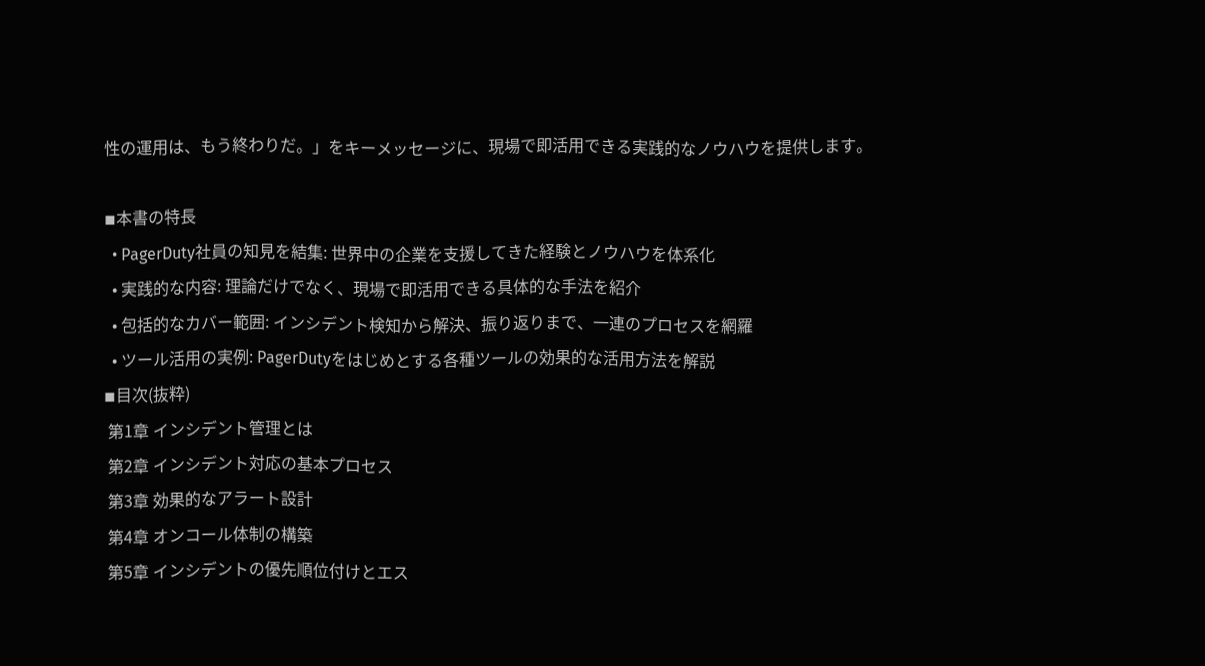性の運用は、もう終わりだ。」をキーメッセージに、現場で即活用できる実践的なノウハウを提供します。

◾本書の特長
  • PagerDuty社員の知見を結集: 世界中の企業を支援してきた経験とノウハウを体系化
  • 実践的な内容: 理論だけでなく、現場で即活用できる具体的な手法を紹介
  • 包括的なカバー範囲: インシデント検知から解決、振り返りまで、一連のプロセスを網羅
  • ツール活用の実例: PagerDutyをはじめとする各種ツールの効果的な活用方法を解説
◾目次(抜粋)
 第1章 インシデント管理とは
 第2章 インシデント対応の基本プロセス
 第3章 効果的なアラート設計
 第4章 オンコール体制の構築
 第5章 インシデントの優先順位付けとエス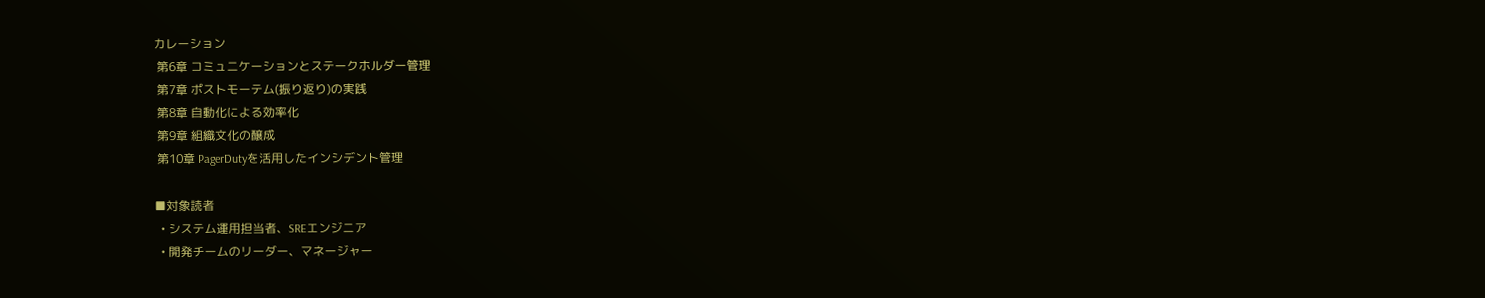カレーション
 第6章 コミュニケーションとステークホルダー管理
 第7章 ポストモーテム(振り返り)の実践
 第8章 自動化による効率化
 第9章 組織文化の醸成
 第10章 PagerDutyを活用したインシデント管理

■対象読者
  • システム運用担当者、SREエンジニア
  • 開発チームのリーダー、マネージャー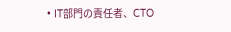• IT部門の責任者、CTO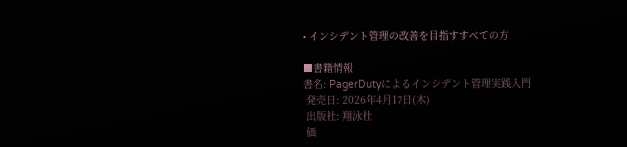• インシデント管理の改善を目指すすべての方

■書籍情報
書名: PagerDutyによるインシデント管理実践入門
 発売日: 2026年4月17日(木)
 出版社: 翔泳社
 価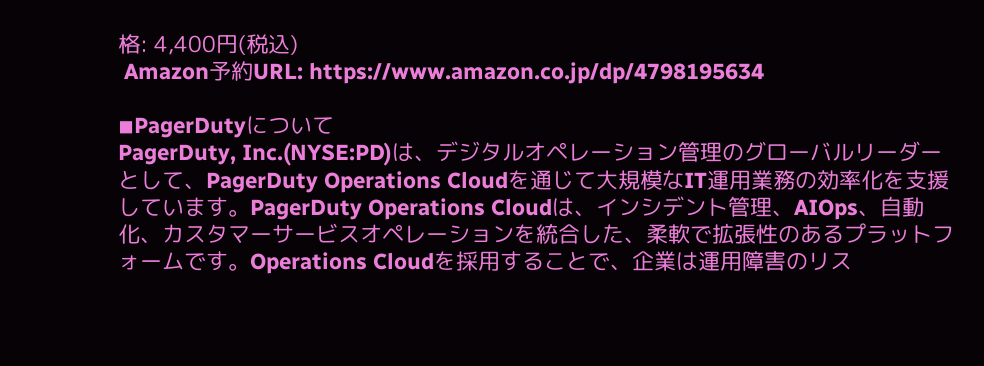格: 4,400円(税込)
 Amazon予約URL: https://www.amazon.co.jp/dp/4798195634

◾PagerDutyについて
PagerDuty, Inc.(NYSE:PD)は、デジタルオペレーション管理のグローバルリーダーとして、PagerDuty Operations Cloudを通じて大規模なIT運用業務の効率化を支援しています。PagerDuty Operations Cloudは、インシデント管理、AIOps、自動化、カスタマーサービスオペレーションを統合した、柔軟で拡張性のあるプラットフォームです。Operations Cloudを採用することで、企業は運用障害のリス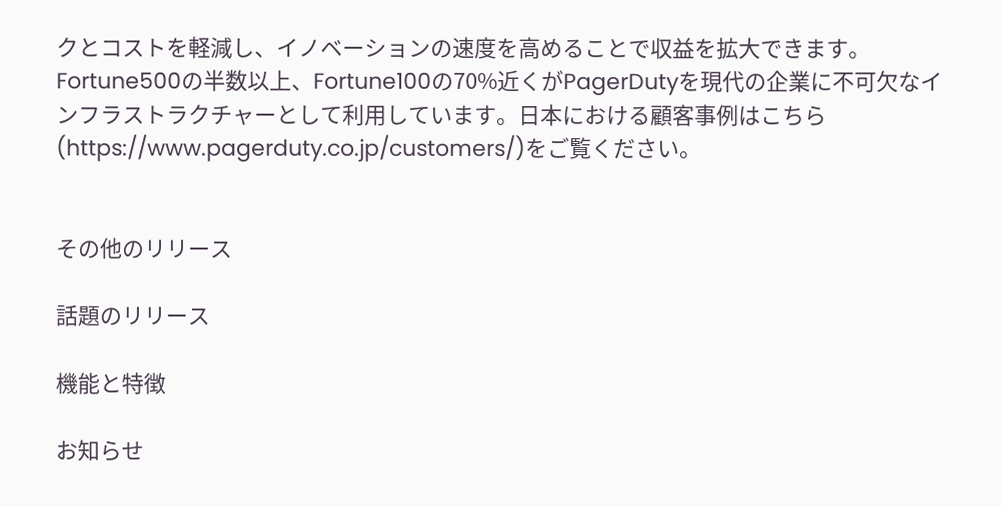クとコストを軽減し、イノベーションの速度を高めることで収益を拡大できます。Fortune500の半数以上、Fortune100の70%近くがPagerDutyを現代の企業に不可欠なインフラストラクチャーとして利用しています。日本における顧客事例はこちら(https://www.pagerduty.co.jp/customers/)をご覧ください。


その他のリリース

話題のリリース

機能と特徴

お知らせ